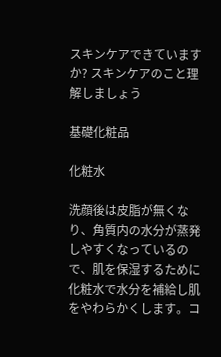スキンケアできていますか? スキンケアのこと理解しましょう

基礎化粧品

化粧水

洗顔後は皮脂が無くなり、角質内の水分が蒸発しやすくなっているので、肌を保湿するために化粧水で水分を補給し肌をやわらかくします。コ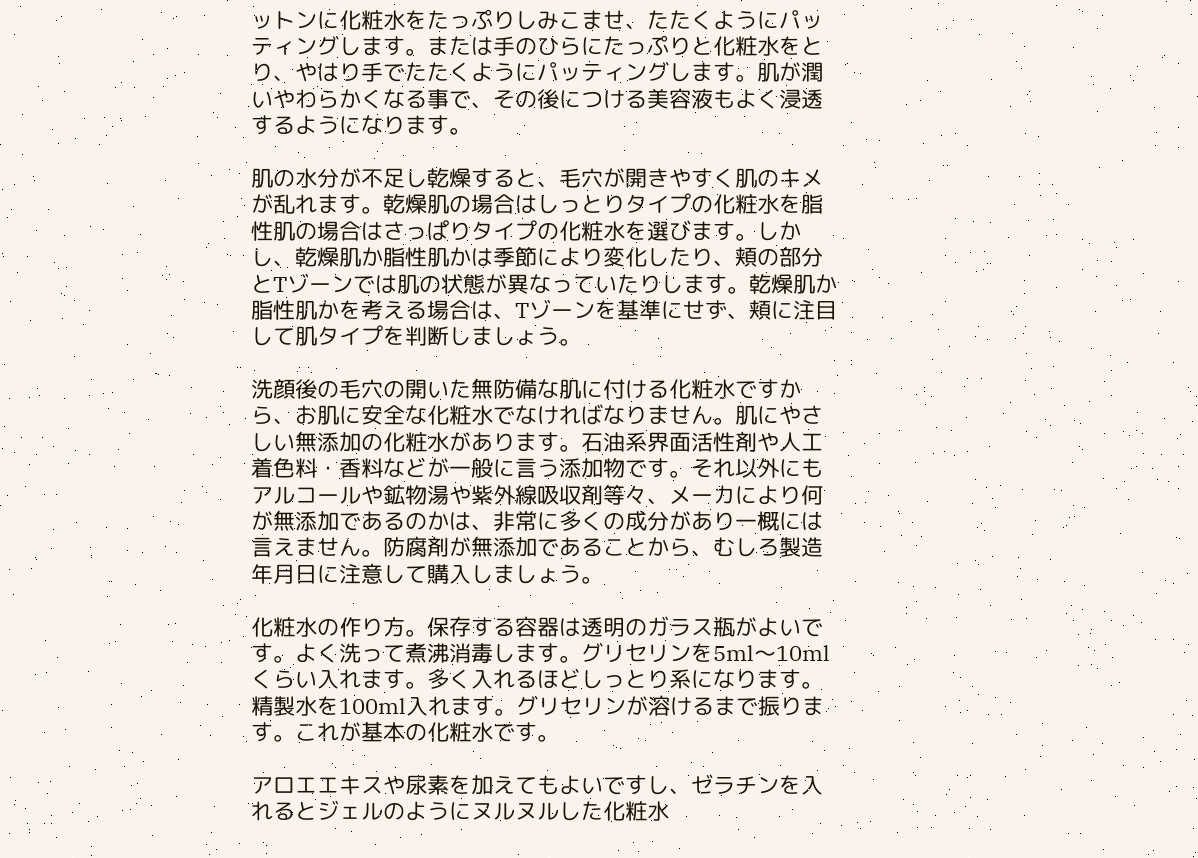ットンに化粧水をたっぷりしみこませ、たたくようにパッティングします。または手のひらにたっぷりと化粧水をとり、やはり手でたたくようにパッティングします。肌が潤いやわらかくなる事で、その後につける美容液もよく浸透するようになります。

肌の水分が不足し乾燥すると、毛穴が開きやすく肌のキメが乱れます。乾燥肌の場合はしっとりタイプの化粧水を脂性肌の場合はさっぱりタイプの化粧水を選びます。しかし、乾燥肌か脂性肌かは季節により変化したり、頬の部分とTゾーンでは肌の状態が異なっていたりします。乾燥肌か脂性肌かを考える場合は、Tゾーンを基準にせず、頬に注目して肌タイプを判断しましょう。

洗顔後の毛穴の開いた無防備な肌に付ける化粧水ですから、お肌に安全な化粧水でなければなりません。肌にやさしい無添加の化粧水があります。石油系界面活性剤や人工着色料・香料などが一般に言う添加物です。それ以外にもアルコールや鉱物湯や紫外線吸収剤等々、メーカにより何が無添加であるのかは、非常に多くの成分があり一概には言えません。防腐剤が無添加であることから、むしろ製造年月日に注意して購入しましょう。

化粧水の作り方。保存する容器は透明のガラス瓶がよいです。よく洗って煮沸消毒します。グリセリンを5ml〜10mlくらい入れます。多く入れるほどしっとり系になります。精製水を100ml入れます。グリセリンが溶けるまで振ります。これが基本の化粧水です。

アロエエキスや尿素を加えてもよいですし、ゼラチンを入れるとジェルのようにヌルヌルした化粧水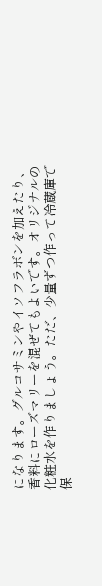になります。グルコサミンやイソフラボンを加えたり、香料にローズマリーを混ぜてもよいです。オリジナルの化粧水を作りましょう。ただ、少量ずつ作って冷蔵庫で保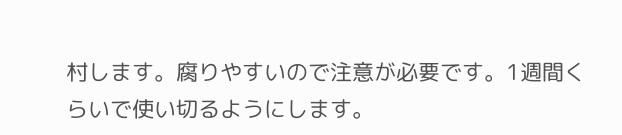村します。腐りやすいので注意が必要です。1週間くらいで使い切るようにします。